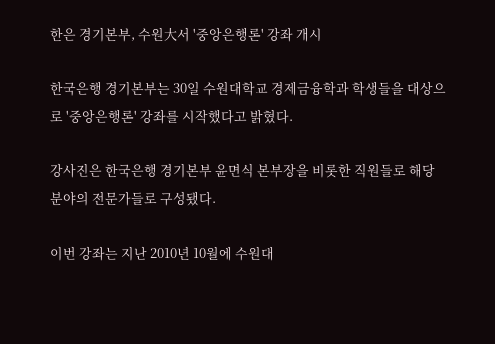한은 경기본부, 수원大서 '중앙은행론' 강좌 개시

한국은행 경기본부는 30일 수원대학교 경제금융학과 학생들을 대상으로 '중앙은행론' 강좌를 시작했다고 밝혔다.

강사진은 한국은행 경기본부 윤면식 본부장을 비롯한 직원들로 해당 분야의 전문가들로 구성됐다.

이번 강좌는 지난 2010년 10월에 수원대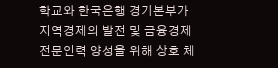학교와 한국은행 경기본부가 지역경제의 발전 및 금융경제 전문인력 양성을 위해 상호 체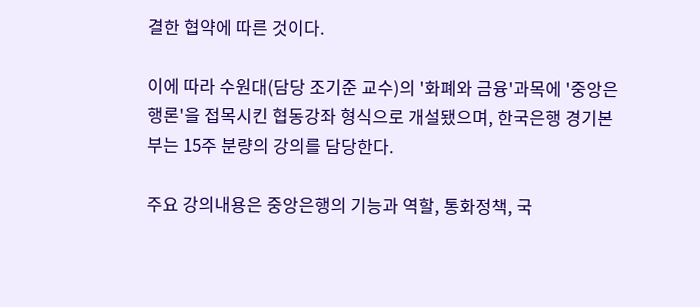결한 협약에 따른 것이다.

이에 따라 수원대(담당 조기준 교수)의 '화폐와 금융'과목에 '중앙은행론'을 접목시킨 협동강좌 형식으로 개설됐으며, 한국은행 경기본부는 15주 분량의 강의를 담당한다.

주요 강의내용은 중앙은행의 기능과 역할, 통화정책, 국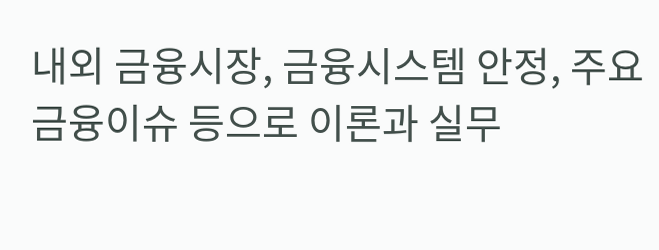내외 금융시장, 금융시스템 안정, 주요 금융이슈 등으로 이론과 실무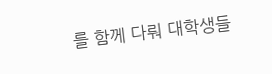를 함께 다뤄 대학생들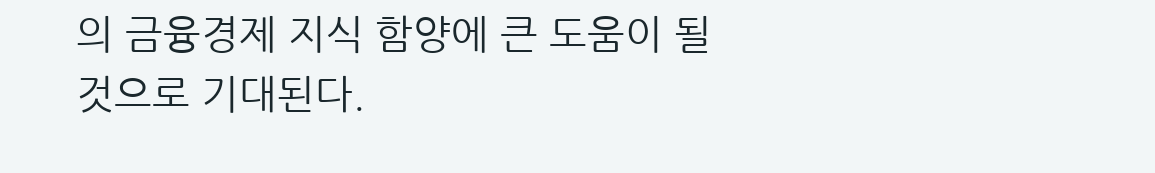의 금융경제 지식 함양에 큰 도움이 될 것으로 기대된다.